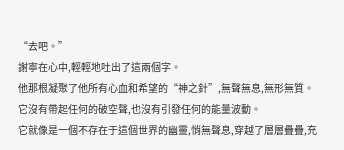“去吧。”
謝寧在心中,輕輕地吐出了這兩個字。
他那根凝聚了他所有心血和希望的“神之針”,無聲無息,無形無質。
它沒有帶起任何的破空聲,也沒有引發任何的能量波動。
它就像是一個不存在于這個世界的幽靈,悄無聲息,穿越了層層疊疊,充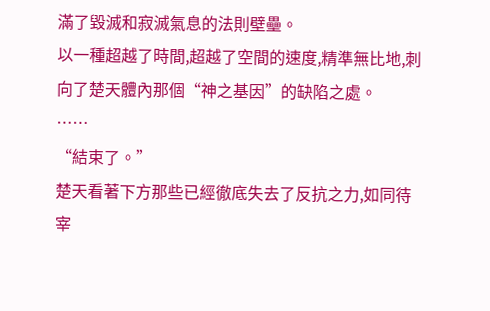滿了毀滅和寂滅氣息的法則壁壘。
以一種超越了時間,超越了空間的速度,精準無比地,刺向了楚天體內那個“神之基因”的缺陷之處。
……
“結束了。”
楚天看著下方那些已經徹底失去了反抗之力,如同待宰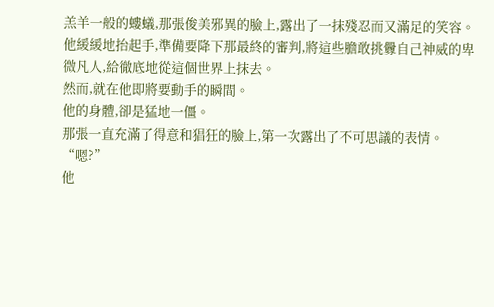羔羊一般的螻蟻,那張俊美邪異的臉上,露出了一抹殘忍而又滿足的笑容。
他緩緩地抬起手,準備要降下那最終的審判,將這些膽敢挑釁自己神威的卑微凡人,給徹底地從這個世界上抹去。
然而,就在他即將要動手的瞬間。
他的身體,卻是猛地一僵。
那張一直充滿了得意和猖狂的臉上,第一次露出了不可思議的表情。
“嗯?”
他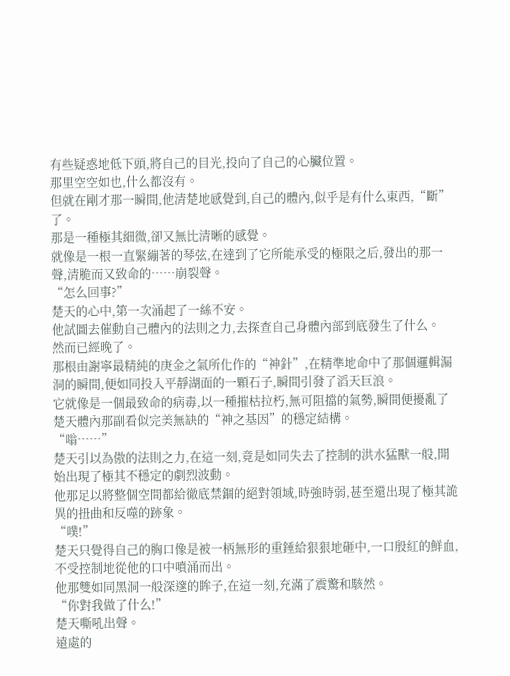有些疑惑地低下頭,將自己的目光,投向了自己的心臟位置。
那里空空如也,什么都沒有。
但就在剛才那一瞬間,他清楚地感覺到,自己的體內,似乎是有什么東西,“斷”了。
那是一種極其細微,卻又無比清晰的感覺。
就像是一根一直緊繃著的琴弦,在達到了它所能承受的極限之后,發出的那一聲,清脆而又致命的……崩裂聲。
“怎么回事?”
楚天的心中,第一次涌起了一絲不安。
他試圖去催動自己體內的法則之力,去探查自己身體內部到底發生了什么。
然而已經晚了。
那根由謝寧最精純的庚金之氣所化作的“神針”,在精準地命中了那個邏輯漏洞的瞬間,便如同投入平靜湖面的一顆石子,瞬間引發了滔天巨浪。
它就像是一個最致命的病毒,以一種摧枯拉朽,無可阻擋的氣勢,瞬間便擾亂了楚天體內那副看似完美無缺的“神之基因”的穩定結構。
“嗡……”
楚天引以為傲的法則之力,在這一刻,竟是如同失去了控制的洪水猛獸一般,開始出現了極其不穩定的劇烈波動。
他那足以將整個空間都給徹底禁錮的絕對領域,時強時弱,甚至還出現了極其詭異的扭曲和反噬的跡象。
“噗!”
楚天只覺得自己的胸口像是被一柄無形的重錘給狠狠地砸中,一口殷紅的鮮血,不受控制地從他的口中噴涌而出。
他那雙如同黑洞一般深邃的眸子,在這一刻,充滿了震驚和駭然。
“你對我做了什么!”
楚天嘶吼出聲。
遠處的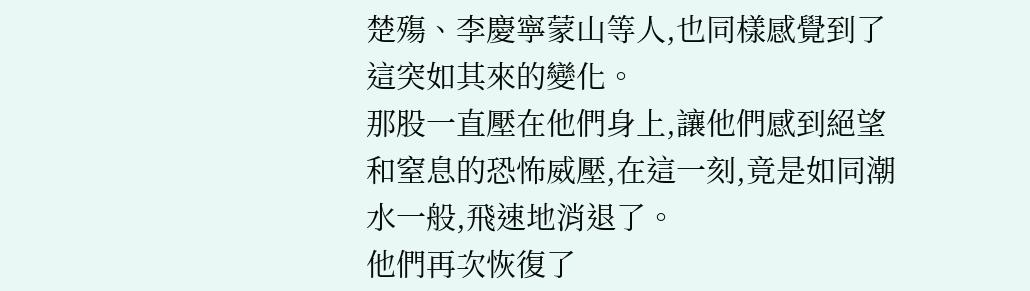楚殤、李慶寧蒙山等人,也同樣感覺到了這突如其來的變化。
那股一直壓在他們身上,讓他們感到絕望和窒息的恐怖威壓,在這一刻,竟是如同潮水一般,飛速地消退了。
他們再次恢復了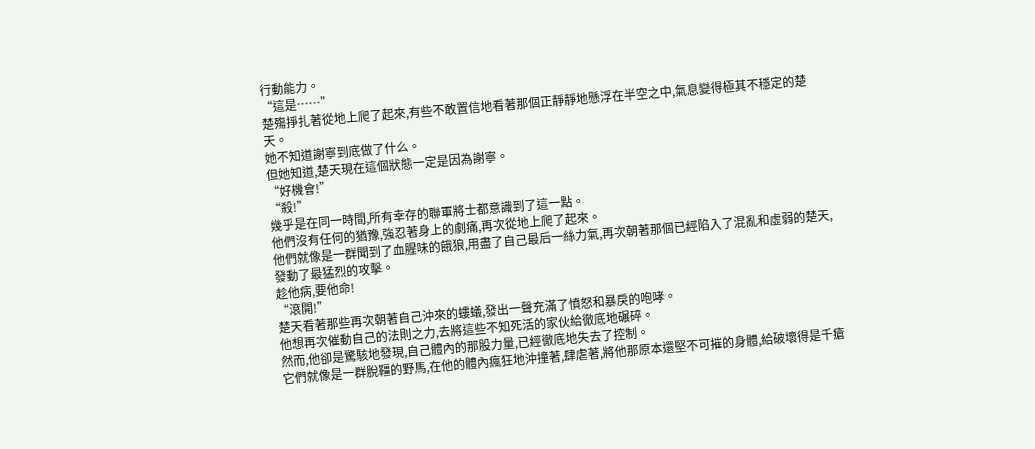行動能力。
“這是……”
楚殤掙扎著從地上爬了起來,有些不敢置信地看著那個正靜靜地懸浮在半空之中,氣息變得極其不穩定的楚天。
她不知道謝寧到底做了什么。
但她知道,楚天現在這個狀態一定是因為謝寧。
“好機會!”
“殺!”
幾乎是在同一時間,所有幸存的聯軍將士都意識到了這一點。
他們沒有任何的猶豫,強忍著身上的劇痛,再次從地上爬了起來。
他們就像是一群聞到了血腥味的餓狼,用盡了自己最后一絲力氣,再次朝著那個已經陷入了混亂和虛弱的楚天,發動了最猛烈的攻擊。
趁他病,要他命!
“滾開!”
楚天看著那些再次朝著自己沖來的螻蟻,發出一聲充滿了憤怒和暴戾的咆哮。
他想再次催動自己的法則之力,去將這些不知死活的家伙給徹底地碾碎。
然而,他卻是驚駭地發現,自己體內的那股力量,已經徹底地失去了控制。
它們就像是一群脫韁的野馬,在他的體內瘋狂地沖撞著,肆虐著,將他那原本還堅不可摧的身體,給破壞得是千瘡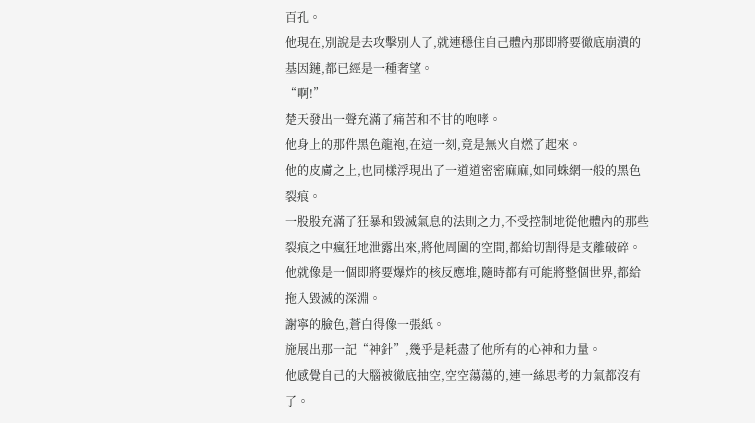百孔。
他現在,別說是去攻擊別人了,就連穩住自己體內那即將要徹底崩潰的基因鏈,都已經是一種奢望。
“啊!”
楚天發出一聲充滿了痛苦和不甘的咆哮。
他身上的那件黑色龍袍,在這一刻,竟是無火自燃了起來。
他的皮膚之上,也同樣浮現出了一道道密密麻麻,如同蛛網一般的黑色裂痕。
一股股充滿了狂暴和毀滅氣息的法則之力,不受控制地從他體內的那些裂痕之中瘋狂地泄露出來,將他周圍的空間,都給切割得是支離破碎。
他就像是一個即將要爆炸的核反應堆,隨時都有可能將整個世界,都給拖入毀滅的深淵。
謝寧的臉色,蒼白得像一張紙。
施展出那一記“神針”,幾乎是耗盡了他所有的心神和力量。
他感覺自己的大腦被徹底抽空,空空蕩蕩的,連一絲思考的力氣都沒有了。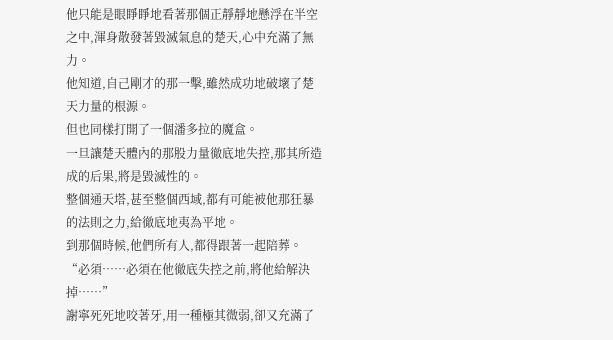他只能是眼睜睜地看著那個正靜靜地懸浮在半空之中,渾身散發著毀滅氣息的楚天,心中充滿了無力。
他知道,自己剛才的那一擊,雖然成功地破壞了楚天力量的根源。
但也同樣打開了一個潘多拉的魔盒。
一旦讓楚天體內的那股力量徹底地失控,那其所造成的后果,將是毀滅性的。
整個通天塔,甚至整個西域,都有可能被他那狂暴的法則之力,給徹底地夷為平地。
到那個時候,他們所有人,都得跟著一起陪葬。
“必須……必須在他徹底失控之前,將他給解決掉……”
謝寧死死地咬著牙,用一種極其微弱,卻又充滿了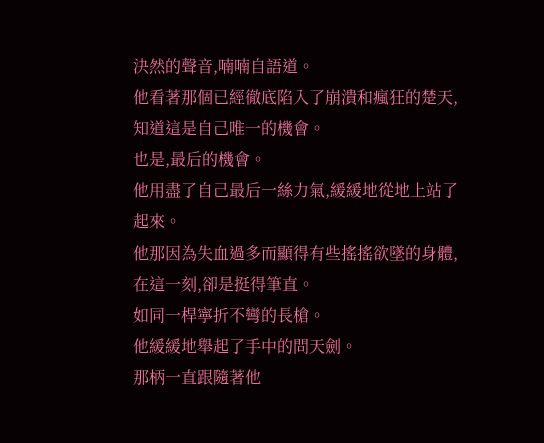決然的聲音,喃喃自語道。
他看著那個已經徹底陷入了崩潰和瘋狂的楚天,知道這是自己唯一的機會。
也是,最后的機會。
他用盡了自己最后一絲力氣,緩緩地從地上站了起來。
他那因為失血過多而顯得有些搖搖欲墜的身體,在這一刻,卻是挺得筆直。
如同一桿寧折不彎的長槍。
他緩緩地舉起了手中的問天劍。
那柄一直跟隨著他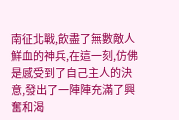南征北戰,飲盡了無數敵人鮮血的神兵,在這一刻,仿佛是感受到了自己主人的決意,發出了一陣陣充滿了興奮和渴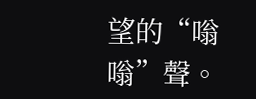望的“嗡嗡”聲。